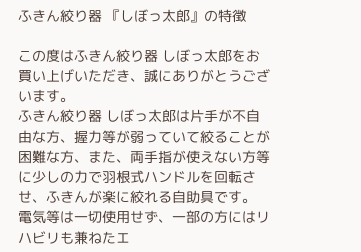ふきん絞り器 『しぼっ太郎』の特徴

この度はふきん絞り器 しぼっ太郎をお買い上げいただき、誠にありがとうございます。
ふきん絞り器 しぼっ太郎は片手が不自由な方、握力等が弱っていて絞ることが困難な方、また、両手指が使えない方等に少しの力で羽根式ハンドルを回転させ、ふきんが楽に絞れる自助具です。 電気等は一切使用せず、一部の方にはリハビリも兼ねたエ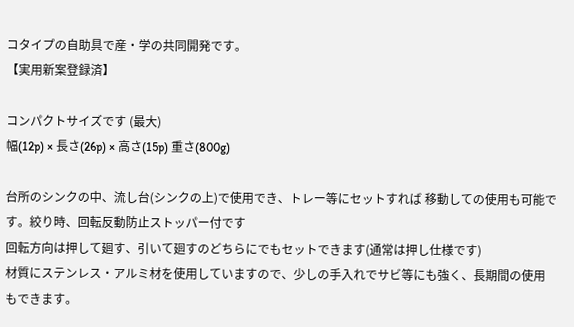コタイプの自助具で産・学の共同開発です。
【実用新案登録済】

コンパクトサイズです (最大)
幅(12p) × 長さ(26p) × 高さ(15p) 重さ(800g)

台所のシンクの中、流し台(シンクの上)で使用でき、トレー等にセットすれば 移動しての使用も可能です。絞り時、回転反動防止ストッパー付です
回転方向は押して廻す、引いて廻すのどちらにでもセットできます(通常は押し仕様です)
材質にステンレス・アルミ材を使用していますので、少しの手入れでサビ等にも強く、長期間の使用もできます。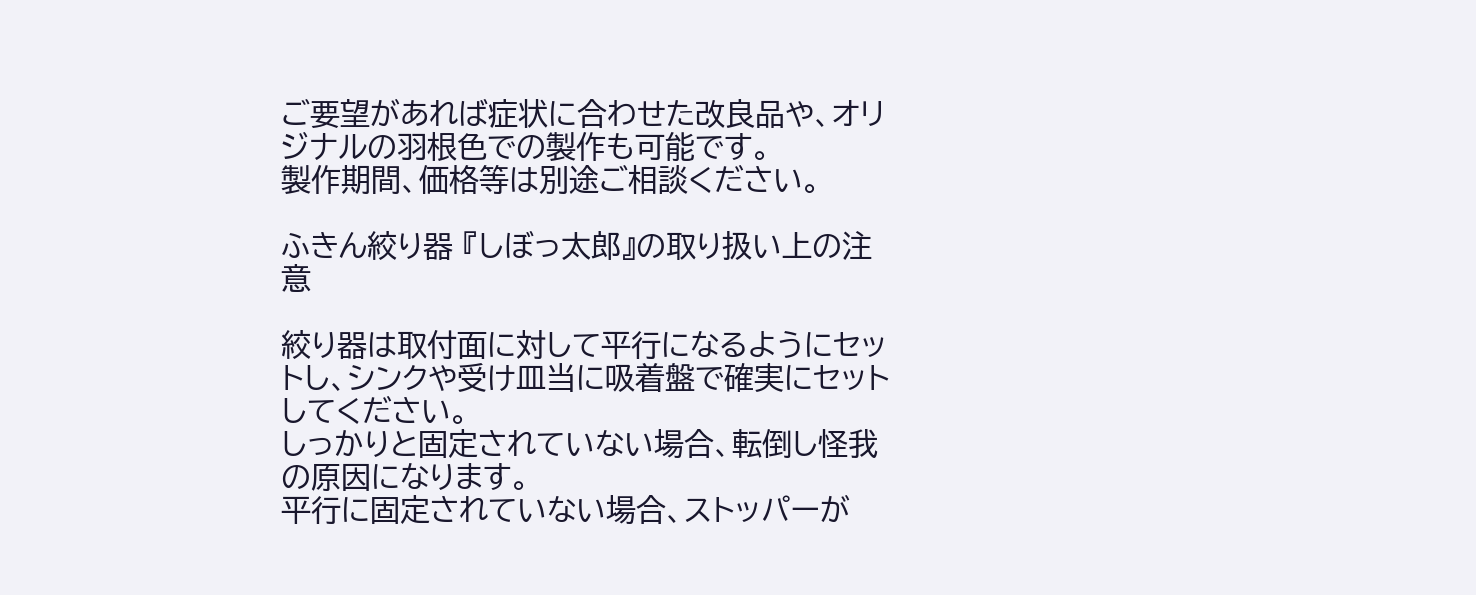ご要望があれば症状に合わせた改良品や、オリジナルの羽根色での製作も可能です。
製作期間、価格等は別途ご相談ください。

ふきん絞り器 『しぼっ太郎』の取り扱い上の注意

絞り器は取付面に対して平行になるようにセットし、シンクや受け皿当に吸着盤で確実にセットしてください。
しっかりと固定されていない場合、転倒し怪我の原因になります。
平行に固定されていない場合、ストッパーが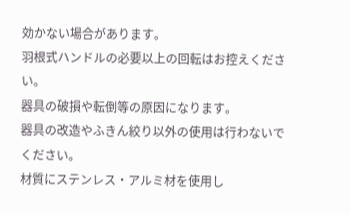効かない場合があります。
羽根式ハンドルの必要以上の回転はお控えください。
器具の破損や転倒等の原因になります。
器具の改造やふきん絞り以外の使用は行わないでください。
材質にステンレス・アルミ材を使用し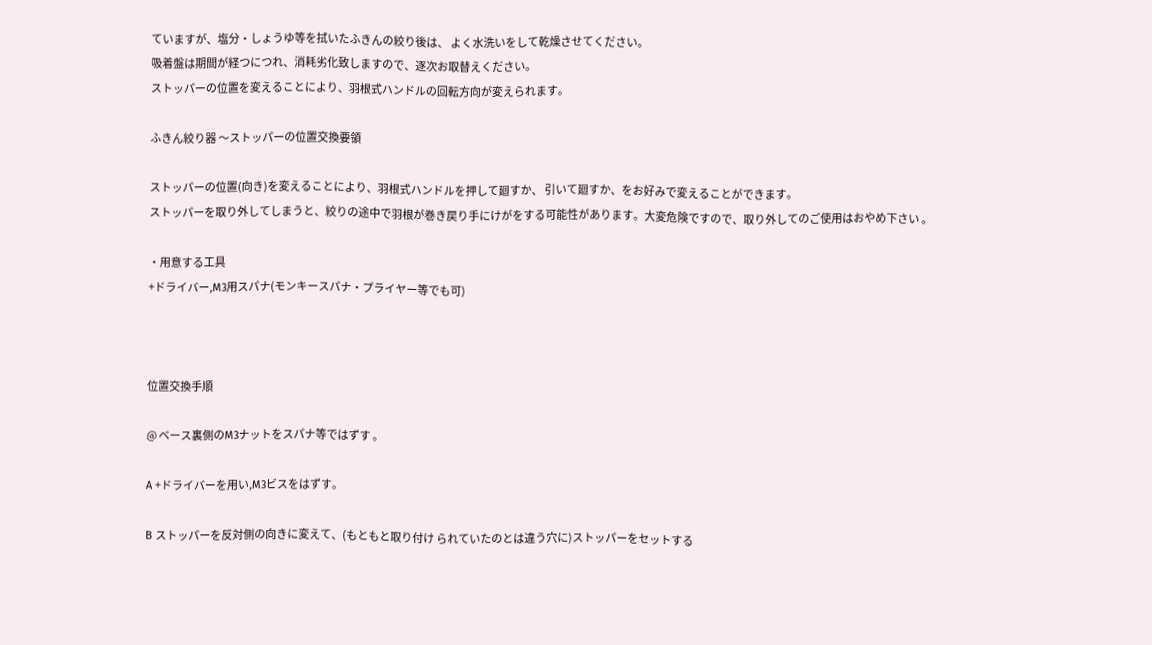ていますが、塩分・しょうゆ等を拭いたふきんの絞り後は、 よく水洗いをして乾燥させてください。
吸着盤は期間が経つにつれ、消耗劣化致しますので、逐次お取替えください。
ストッパーの位置を変えることにより、羽根式ハンドルの回転方向が変えられます。

ふきん絞り器 〜ストッパーの位置交換要領

ストッパーの位置(向き)を変えることにより、羽根式ハンドルを押して廻すか、 引いて廻すか、をお好みで変えることができます。
ストッパーを取り外してしまうと、絞りの途中で羽根が巻き戻り手にけがをする可能性があります。大変危険ですので、取り外してのご使用はおやめ下さい 。

・用意する工具
+ドライバー,M3用スパナ(モンキースパナ・プライヤー等でも可)



位置交換手順

@ ベース裏側のM3ナットをスパナ等ではずす 。

A +ドライバーを用い,M3ビスをはずす。

B ストッパーを反対側の向きに変えて、(もともと取り付け られていたのとは違う穴に)ストッパーをセットする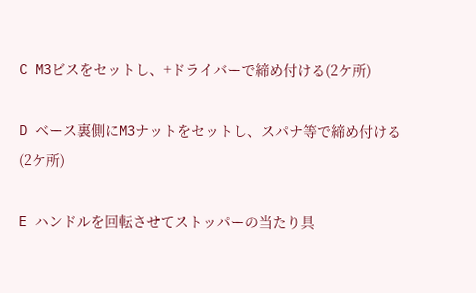C M3ビスをセットし、+ドライバーで締め付ける(2ケ所)

D ベース裏側にM3ナットをセットし、スパナ等で締め付ける(2ケ所)

E ハンドルを回転させてストッパーの当たり具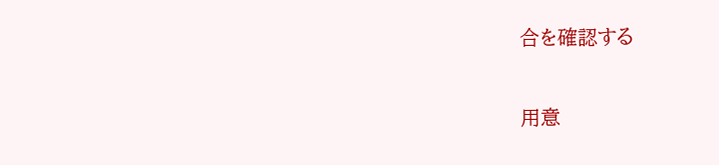合を確認する

用意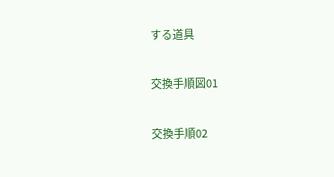する道具

交換手順図01

交換手順02